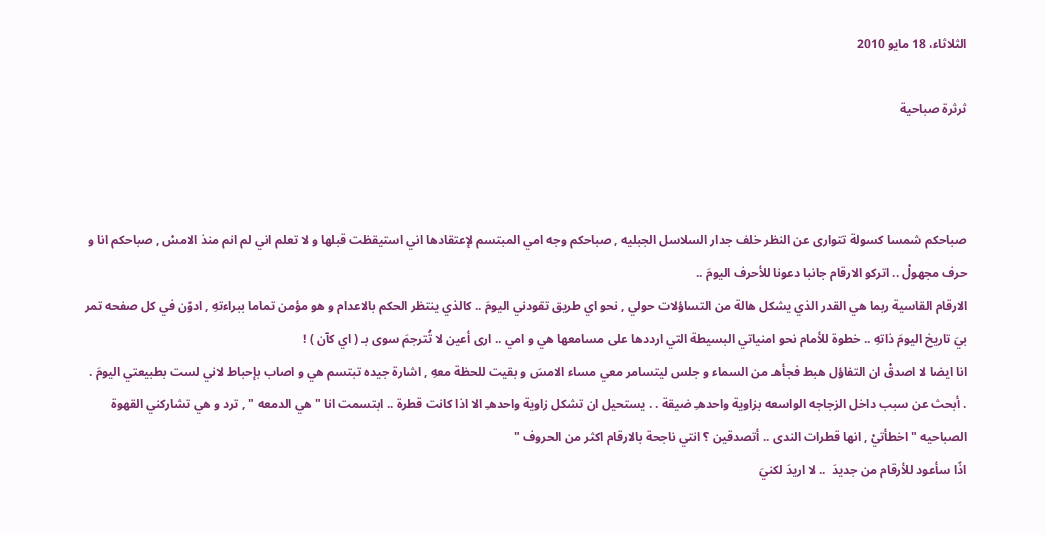الثلاثاء، 18 مايو 2010

ثرثرة صباحية



صباحكم شمسا كسولة تتوارى عن النظر خلف جدار السلاسل الجبليه , صباحكم وجه امي المبتسم لإعتقادها اني استيقظت قبلها و لا تعلم اني لم انم منذ الامسْ , صباحكم انا و حرف مجهولْ .. اتركو الارقام جانبا دعونا للأحرف اليومَ ..
الارقام القاسية ربما هي القدر الذي يشكل هالة من التساؤلات حولي , نحو اي طريق تقودني اليومَ .. كالذي ينتظر الحكم بالاعدام و هو مؤمن تماما ببراءتهِ , ادوّن في كل صفحه تمر بيَ تاريخ اليومَ ذاتهِ .. خطوة للأمام نحو امنياتي البسيطة التي ارددها على مسامعها هي و امي .. ارى أعين لا تُترجمَ سوى بـ ( اي كآن ) !
انا ايضا لا اصدقْ ان التفاؤل هبط فجأهـ من السماء و جلس ليتسامر معي مساء الامسَ و بقيت للحظة معهِ , اشارة جيده تبتسم هي و اصاب بإحباط لاني لست بطبيعتي اليومَ . . أبحث عن سبب داخل الزجاجه الواسعه بزاوية واحدهـِ ضيقة . . يستحيل ان تشكل زاوية واحدهـِ الا اذا كانت قطرة .. ابتسمت انا " هي الدمعه " , ترد و هي تشاركني القهوة الصباحيه " اخطأتيْ , انها قطرات الندى .. أتصدقين ؟ انتي ناجحة بالارقام اكثر من الحروف "
اذًا سأعود للأرقام من جديدَ  .. لا اريدَ لكنيَ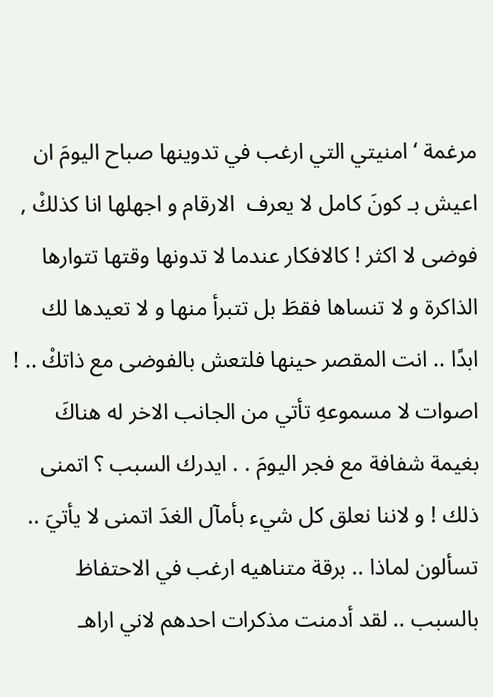مرغمة ‘ امنيتي التي ارغب في تدوينها صباح اليومَ ان اعيش بـ كونَ كامل لا يعرف  الارقام و اجهلها انا كذلكْ , فوضى لا اكثر ! كالافكار عندما لا تدونها وقتها تتوارها الذاكرة و لا تنساها فقطَ بل تتبرأ منها و لا تعيدها لك ابدًا .. انت المقصر حينها فلتعش بالفوضى مع ذاتكْ .. !
اصوات لا مسموعهِ تأتي من الجانب الاخر له هناكَ بغيمة شفافة مع فجر اليومَ . . ايدرك السبب ؟ اتمنى ذلك ! و لاننا نعلق كل شيء بأمآل الغدَ اتمنى لا يأتيَ .. تسألون لماذا .. برقة متناهيه ارغب في الاحتفاظ بالسبب .. لقد أدمنت مذكرات احدهم لاني اراهـ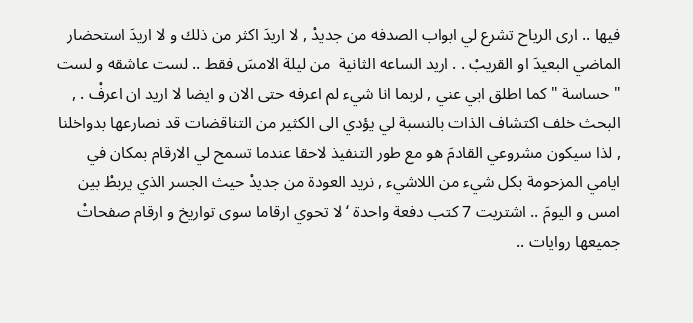فيها .. ارى الرياح تشرع لي ابواب الصدفه من جديدْ , لا اريدَ اكثر من ذلك و لا اريدَ استحضار الماضي البعيدَ او القريبْ . . اريد الساعه الثانية  من ليلة الامسَ فقط .. لست عاشقه و لست " حساسة " كما اطلق ابي عني , لربما انا شيء لم اعرفه حتى الان و ايضا لا اريد ان اعرفْ . , البحث خلف اكتشاف الذات بالنسبة لي يؤدي الى الكثير من التناقضات قد نصارعها بدواخلنا , لذا سيكون مشروعي القادمَ هو مع طور التنفيذ لاحقا عندما تسمح لي الارقام بمكان في ايامي المزحومة بكل شيء من اللاشيء , نريد العودة من جديدْ حيث الجسر الذي يربطْ بين امس و اليومَ .. اشتريت 7 كتب دفعة واحدة ‘ لا تحوي ارقاما سوى تواريخ و ارقام صفحاتْ جميعها روايات ..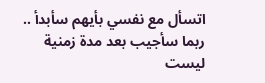اتسأل مع نفسي بأيهم سأبدأ .. ربما سأجيب بعد مدة زمنية ليست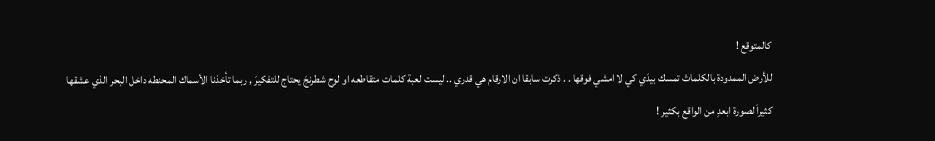كالمتوقع !
للأرض الممدودة بالكلماتْ تمسك بيدَي كي لا امشي فوقها . . ذكرت سابقا ان الارقام هي قدري .. ليست لعبة كلمات متقاطعه او لوح شطرنجَ يحتاج للتفكيرَ , ربما تأخذنا الأسماك المحنطه داخل البحر الذي عشقها كثيراَ لصورة ابعدِ من الواقع بكثير !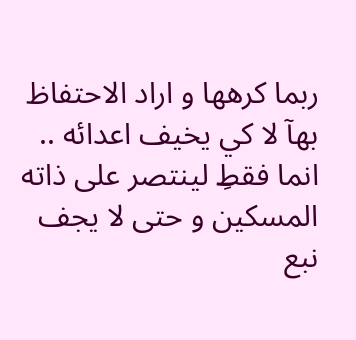ربما كرهها و اراد الاحتفاظ بهآ لا كي يخيف اعدائه .. انما فقطِ لينتصر على ذاته المسكين و حتى لا يجف نبع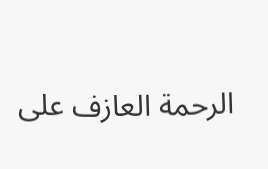الرحمة العازف على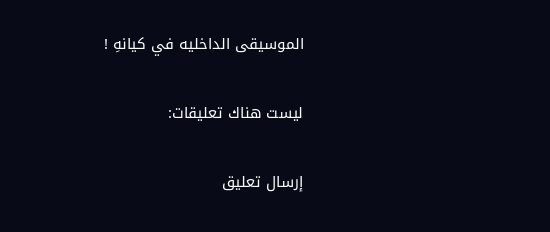الموسيقى الداخليه في كيانهِ !

ليست هناك تعليقات:

إرسال تعليق